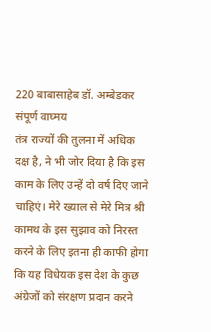220 बाबासाहेब डॉ. अम्बेडकर संपूर्ण वाघ्मय
तंत्र राज्यों की तुलना में अधिक दक्ष है, ने भी जोर दिया है कि इस काम के लिए उन्हें दो वर्ष दिए जाने चाहिएं। मेरे ख्याल से मेरे मित्र श्री कामथ के इस सुझाव को निरस्त करने के लिए इतना ही काफी होगा कि यह विधेयक इस देश के कुछ अंग्रेजों को संरक्षण प्रदान करने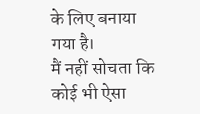के लिए बनाया गया है।
मैं नहीं सोचता कि कोई भी ऐसा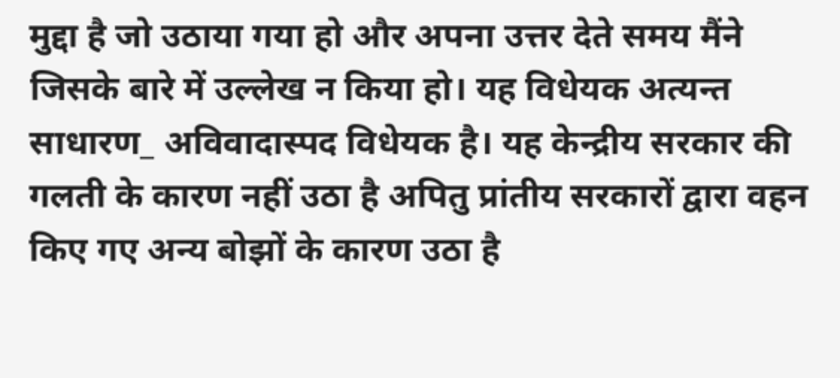मुद्दा है जो उठाया गया हो और अपना उत्तर देते समय मैंने जिसके बारे में उल्लेख न किया हो। यह विधेयक अत्यन्त साधारण_ अविवादास्पद विधेयक है। यह केन्द्रीय सरकार की गलती के कारण नहीं उठा है अपितु प्रांतीय सरकारों द्वारा वहन किए गए अन्य बोझों के कारण उठा है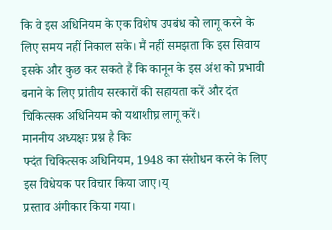कि वे इस अधिनियम के एक विशेष उपबंध को लागू करने के लिए समय नहीं निकाल सके। मैं नहीं समझता कि इस सिवाय इसके और कुछ कर सकते हैं कि कानून के इस अंश को प्रभावी बनाने के लिए प्रांतीय सरकारों की सहायता करें और दंत चिकित्सक अधिनियम को यथाशीघ्र लागू करें।
माननीय अध्यक्षः प्रश्न है किः
फ्दंत चिकित्सक अधिनियम, 1948 का संशोधन करने के लिए इस विधेयक पर विचार किया जाए।य्
प्रस्ताव अंगीकार किया गया।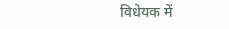विधेयक में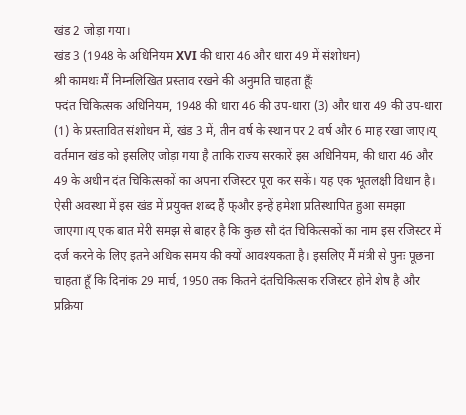खंड 2 जोड़ा गया।
खंड 3 (1948 के अधिनियम XVI की धारा 46 और धारा 49 में संशोधन)
श्री कामथः मैं निम्नलिखित प्रस्ताव रखने की अनुमति चाहता हूँः
फ्दंत चिकित्सक अधिनियम, 1948 की धारा 46 की उप-धारा (3) और धारा 49 की उप-धारा (1) के प्रस्तावित संशोधन में, खंड 3 में, तीन वर्ष के स्थान पर 2 वर्ष और 6 माह रखा जाए।य्
वर्तमान खंड को इसलिए जोड़ा गया है ताकि राज्य सरकारें इस अधिनियम, की धारा 46 और 49 के अधीन दंत चिकित्सकों का अपना रजिस्टर पूरा कर सकें। यह एक भूतलक्षी विधान है। ऐसी अवस्था में इस खंड में प्रयुक्त शब्द हैं फ्और इन्हें हमेशा प्रतिस्थापित हुआ समझा जाएगा।य् एक बात मेरी समझ से बाहर है कि कुछ सौ दंत चिकित्सकों का नाम इस रजिस्टर में दर्ज करने के लिए इतने अधिक समय की क्यों आवश्यकता है। इसलिए मैं मंत्री से पुनः पूछना चाहता हूँ कि दिनांक 29 मार्च, 1950 तक कितने दंतचिकित्सक रजिस्टर होने शेष है और प्रक्रिया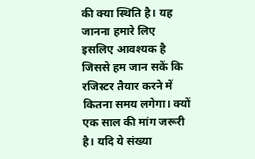की क्या स्थिति है। यह जानना हमारे लिए इसलिए आवश्यक है जिससे हम जान सकें कि रजिस्टर तैयार करने में कितना समय लगेगा। क्यों एक साल की मांग जरूरी है। यदि ये संख्या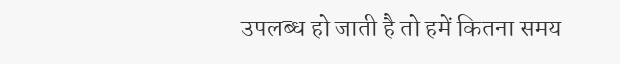उपलब्ध हो जाती है तो हमें कितना समय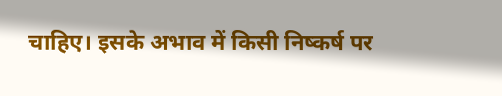चाहिए। इसके अभाव में किसी निष्कर्ष पर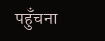पहुँचना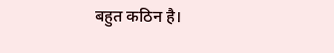बहुत कठिन है।